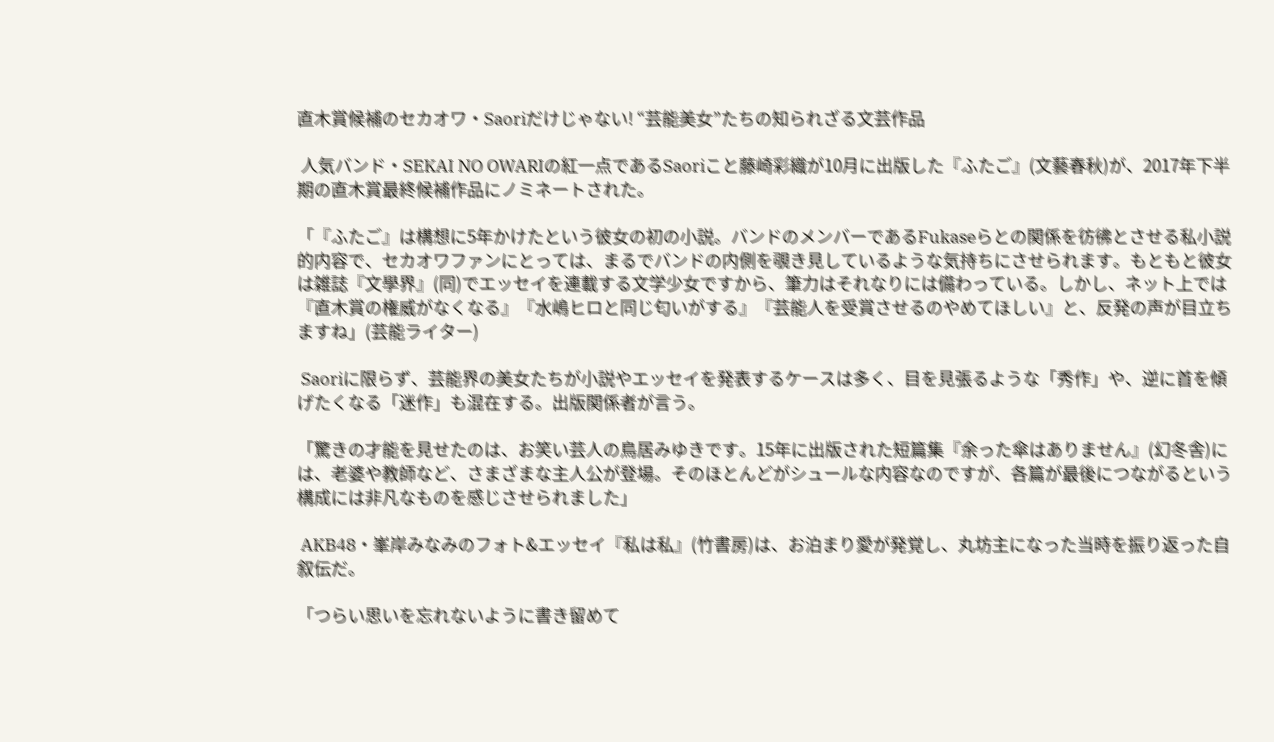直木賞候補のセカオワ・Saoriだけじゃない! “芸能美女”たちの知られざる文芸作品

 人気バンド・SEKAI NO OWARIの紅一点であるSaoriこと藤崎彩織が10月に出版した『ふたご』(文藝春秋)が、2017年下半期の直木賞最終候補作品にノミネートされた。

「『ふたご』は構想に5年かけたという彼女の初の小説。バンドのメンバーであるFukaseらとの関係を彷彿とさせる私小説的内容で、セカオワファンにとっては、まるでバンドの内側を覗き見しているような気持ちにさせられます。もともと彼女は雑誌『文學界』(同)でエッセイを連載する文学少女ですから、筆力はそれなりには備わっている。しかし、ネット上では『直木賞の権威がなくなる』『水嶋ヒロと同じ匂いがする』『芸能人を受賞させるのやめてほしい』と、反発の声が目立ちますね」(芸能ライター)

 Saoriに限らず、芸能界の美女たちが小説やエッセイを発表するケースは多く、目を見張るような「秀作」や、逆に首を傾げたくなる「迷作」も混在する。出版関係者が言う。

「驚きの才能を見せたのは、お笑い芸人の鳥居みゆきです。15年に出版された短篇集『余った傘はありません』(幻冬舎)には、老婆や教師など、さまざまな主人公が登場。そのほとんどがシュールな内容なのですが、各篇が最後につながるという構成には非凡なものを感じさせられました」

 AKB48・峯岸みなみのフォト&エッセイ『私は私』(竹書房)は、お泊まり愛が発覚し、丸坊主になった当時を振り返った自叙伝だ。

「つらい思いを忘れないように書き留めて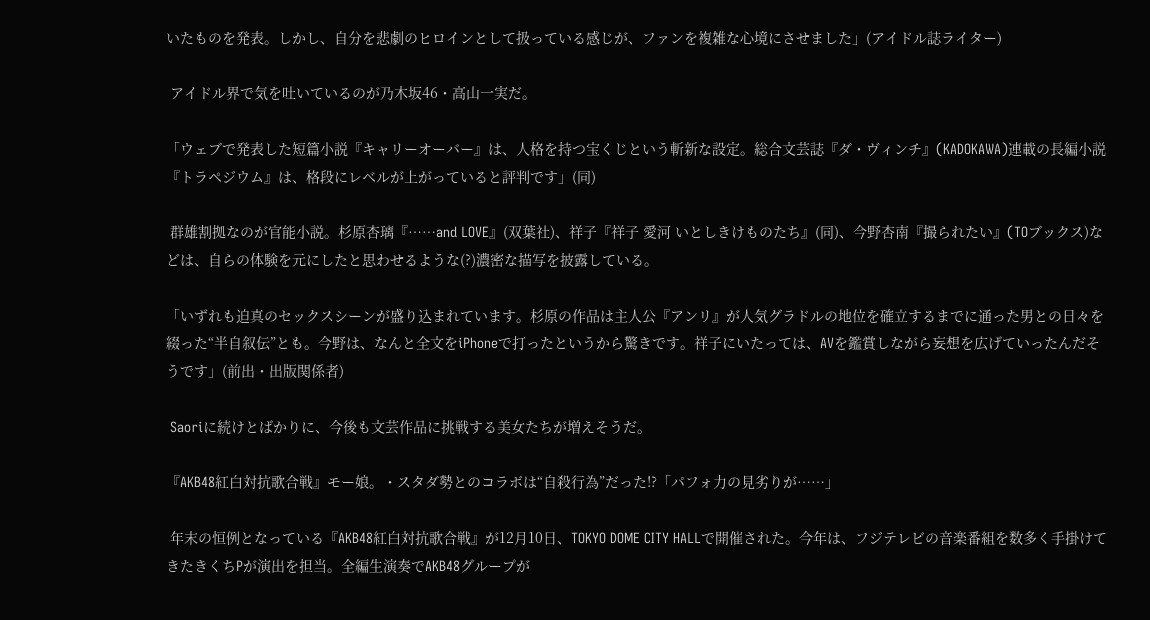いたものを発表。しかし、自分を悲劇のヒロインとして扱っている感じが、ファンを複雑な心境にさせました」(アイドル誌ライター)

 アイドル界で気を吐いているのが乃木坂46・高山一実だ。

「ウェブで発表した短篇小説『キャリーオーバー』は、人格を持つ宝くじという斬新な設定。総合文芸誌『ダ・ヴィンチ』(KADOKAWA)連載の長編小説『トラペジウム』は、格段にレベルが上がっていると評判です」(同)

 群雄割拠なのが官能小説。杉原杏璃『……and LOVE』(双葉社)、祥子『祥子 愛河 いとしきけものたち』(同)、今野杏南『撮られたい』(TOブックス)などは、自らの体験を元にしたと思わせるような(?)濃密な描写を披露している。

「いずれも迫真のセックスシーンが盛り込まれています。杉原の作品は主人公『アンリ』が人気グラドルの地位を確立するまでに通った男との日々を綴った“半自叙伝”とも。今野は、なんと全文をiPhoneで打ったというから驚きです。祥子にいたっては、AVを鑑賞しながら妄想を広げていったんだそうです」(前出・出版関係者)

 Saoriに続けとばかりに、今後も文芸作品に挑戦する美女たちが増えそうだ。

『AKB48紅白対抗歌合戦』モー娘。・スタダ勢とのコラボは“自殺行為”だった!?「パフォ力の見劣りが……」

 年末の恒例となっている『AKB48紅白対抗歌合戦』が12月10日、TOKYO DOME CITY HALLで開催された。今年は、フジテレビの音楽番組を数多く手掛けてきたきくちPが演出を担当。全編生演奏でAKB48グループが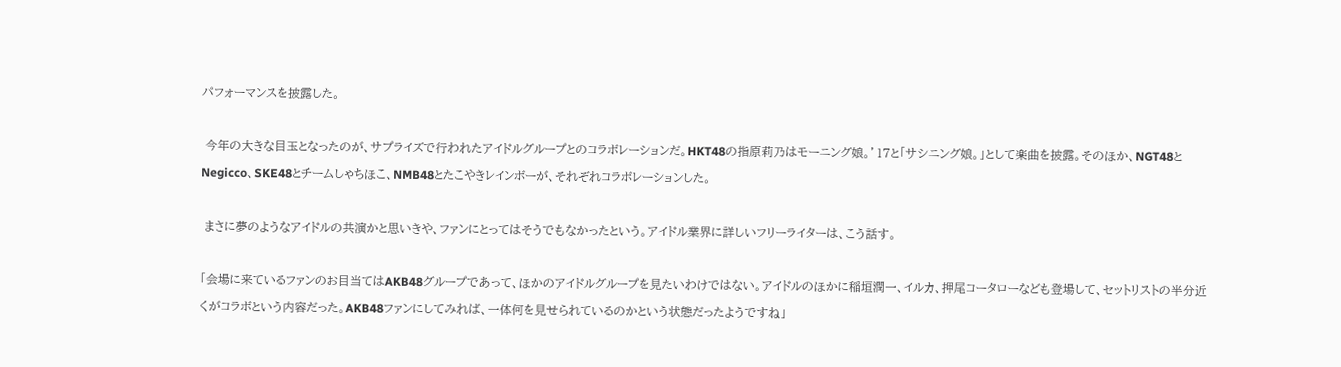パフォーマンスを披露した。

 今年の大きな目玉となったのが、サプライズで行われたアイドルグループとのコラボレーションだ。HKT48の指原莉乃はモーニング娘。’17と「サシニング娘。」として楽曲を披露。そのほか、NGT48とNegicco、SKE48とチームしゃちほこ、NMB48とたこやきレインボーが、それぞれコラボレーションした。

 まさに夢のようなアイドルの共演かと思いきや、ファンにとってはそうでもなかったという。アイドル業界に詳しいフリーライターは、こう話す。

「会場に来ているファンのお目当てはAKB48グループであって、ほかのアイドルグループを見たいわけではない。アイドルのほかに稲垣潤一、イルカ、押尾コータローなども登場して、セットリストの半分近くがコラボという内容だった。AKB48ファンにしてみれば、一体何を見せられているのかという状態だったようですね」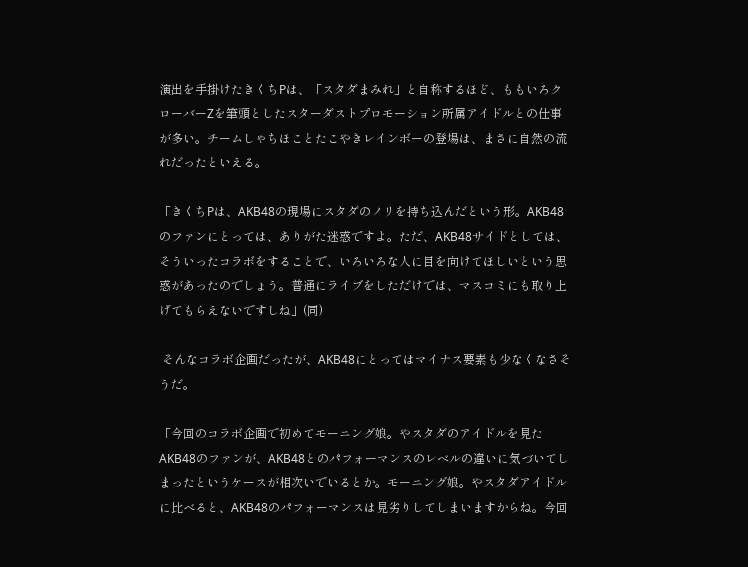演出を手掛けたきくちPは、「スタダまみれ」と自称するほど、ももいろクローバーZを筆頭としたスターダストプロモーション所属アイドルとの仕事が多い。チームしゃちほことたこやきレインボーの登場は、まさに自然の流れだったといえる。

「きくちPは、AKB48の現場にスタダのノリを持ち込んだという形。AKB48のファンにとっては、ありがた迷惑ですよ。ただ、AKB48サイドとしては、そういったコラボをすることで、いろいろな人に目を向けてほしいという思惑があったのでしょう。普通にライブをしただけでは、マスコミにも取り上げてもらえないですしね」(同)

 そんなコラボ企画だったが、AKB48にとってはマイナス要素も少なくなさそうだ。

「今回のコラボ企画で初めてモーニング娘。やスタダのアイドルを見たAKB48のファンが、AKB48とのパフォーマンスのレベルの違いに気づいてしまったというケースが相次いでいるとか。モーニング娘。やスタダアイドルに比べると、AKB48のパフォーマンスは見劣りしてしまいますからね。今回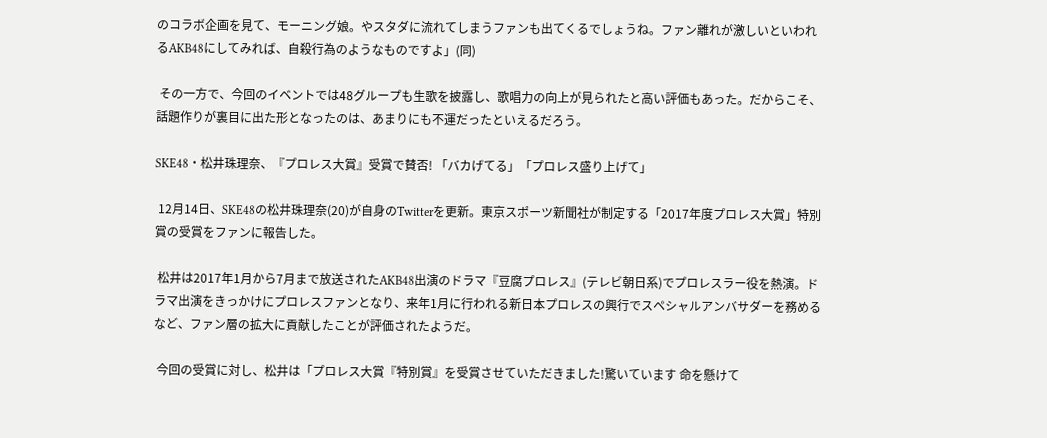のコラボ企画を見て、モーニング娘。やスタダに流れてしまうファンも出てくるでしょうね。ファン離れが激しいといわれるAKB48にしてみれば、自殺行為のようなものですよ」(同)

 その一方で、今回のイベントでは48グループも生歌を披露し、歌唱力の向上が見られたと高い評価もあった。だからこそ、話題作りが裏目に出た形となったのは、あまりにも不運だったといえるだろう。

SKE48・松井珠理奈、『プロレス大賞』受賞で賛否! 「バカげてる」「プロレス盛り上げて」

 12月14日、SKE48の松井珠理奈(20)が自身のTwitterを更新。東京スポーツ新聞社が制定する「2017年度プロレス大賞」特別賞の受賞をファンに報告した。

 松井は2017年1月から7月まで放送されたAKB48出演のドラマ『豆腐プロレス』(テレビ朝日系)でプロレスラー役を熱演。ドラマ出演をきっかけにプロレスファンとなり、来年1月に行われる新日本プロレスの興行でスペシャルアンバサダーを務めるなど、ファン層の拡大に貢献したことが評価されたようだ。

 今回の受賞に対し、松井は「プロレス大賞『特別賞』を受賞させていただきました!驚いています 命を懸けて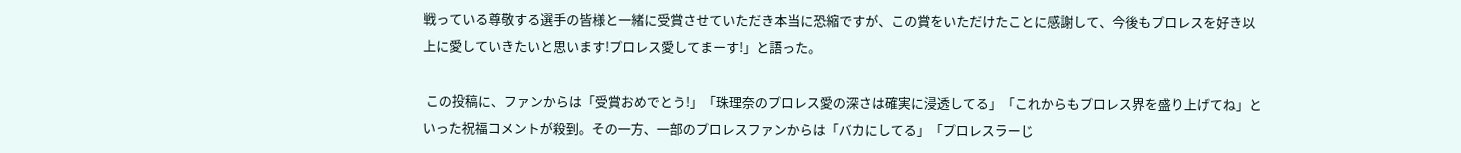戦っている尊敬する選手の皆様と一緒に受賞させていただき本当に恐縮ですが、この賞をいただけたことに感謝して、今後もプロレスを好き以上に愛していきたいと思います!プロレス愛してまーす!」と語った。

 この投稿に、ファンからは「受賞おめでとう!」「珠理奈のプロレス愛の深さは確実に浸透してる」「これからもプロレス界を盛り上げてね」といった祝福コメントが殺到。その一方、一部のプロレスファンからは「バカにしてる」「プロレスラーじ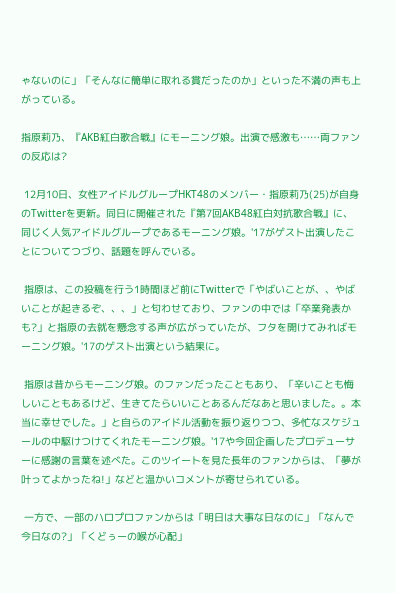ゃないのに」「そんなに簡単に取れる賞だったのか」といった不満の声も上がっている。

指原莉乃、『AKB紅白歌合戦』にモーニング娘。出演で感激も……両ファンの反応は?

 12月10日、女性アイドルグループHKT48のメンバー・指原莉乃(25)が自身のTwitterを更新。同日に開催された『第7回AKB48紅白対抗歌合戦』に、同じく人気アイドルグループであるモーニング娘。'17がゲスト出演したことについてつづり、話題を呼んでいる。

 指原は、この投稿を行う1時間ほど前にTwitterで「やばいことが、、やばいことが起きるぞ、、、」と匂わせており、ファンの中では「卒業発表かも?」と指原の去就を懸念する声が広がっていたが、フタを開けてみればモーニング娘。'17のゲスト出演という結果に。

 指原は昔からモーニング娘。のファンだったこともあり、「辛いことも悔しいこともあるけど、生きてたらいいことあるんだなあと思いました。。本当に幸せでした。」と自らのアイドル活動を振り返りつつ、多忙なスケジュールの中駆けつけてくれたモーニング娘。'17や今回企画したプロデューサーに感謝の言葉を述べた。このツイートを見た長年のファンからは、「夢が叶ってよかったね!」などと温かいコメントが寄せられている。

 一方で、一部のハロプロファンからは「明日は大事な日なのに」「なんで今日なの?」「くどぅーの喉が心配」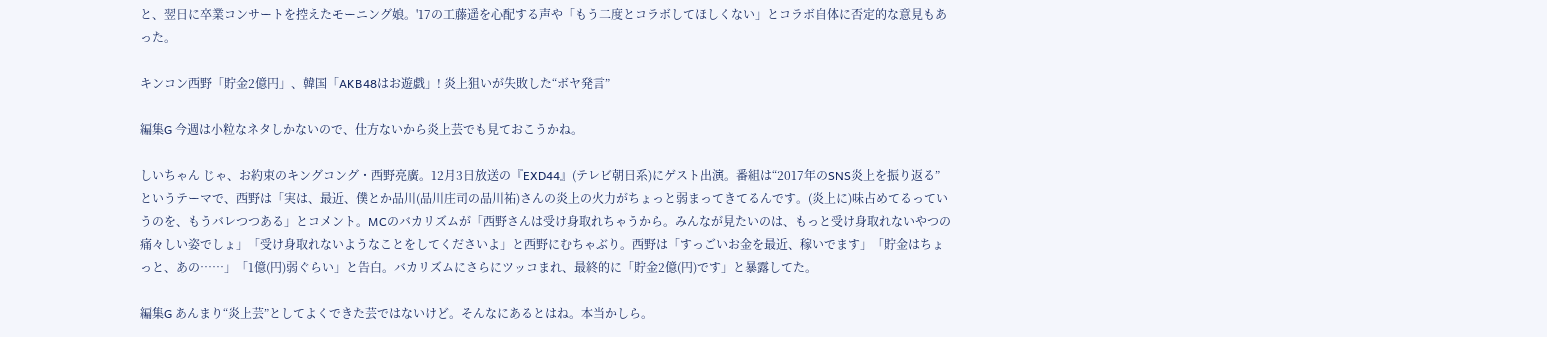と、翌日に卒業コンサートを控えたモーニング娘。'17の工藤遥を心配する声や「もう二度とコラボしてほしくない」とコラボ自体に否定的な意見もあった。

キンコン西野「貯金2億円」、韓国「AKB48はお遊戯」! 炎上狙いが失敗した“ボヤ発言”

編集G 今週は小粒なネタしかないので、仕方ないから炎上芸でも見ておこうかね。

しいちゃん じゃ、お約束のキングコング・西野亮廣。12月3日放送の『EXD44』(テレビ朝日系)にゲスト出演。番組は“2017年のSNS炎上を振り返る”というテーマで、西野は「実は、最近、僕とか品川(品川庄司の品川祐)さんの炎上の火力がちょっと弱まってきてるんです。(炎上に)味占めてるっていうのを、もうバレつつある」とコメント。MCのバカリズムが「西野さんは受け身取れちゃうから。みんなが見たいのは、もっと受け身取れないやつの痛々しい姿でしょ」「受け身取れないようなことをしてくださいよ」と西野にむちゃぶり。西野は「すっごいお金を最近、稼いでます」「貯金はちょっと、あの……」「1億(円)弱ぐらい」と告白。バカリズムにさらにツッコまれ、最終的に「貯金2億(円)です」と暴露してた。

編集G あんまり“炎上芸”としてよくできた芸ではないけど。そんなにあるとはね。本当かしら。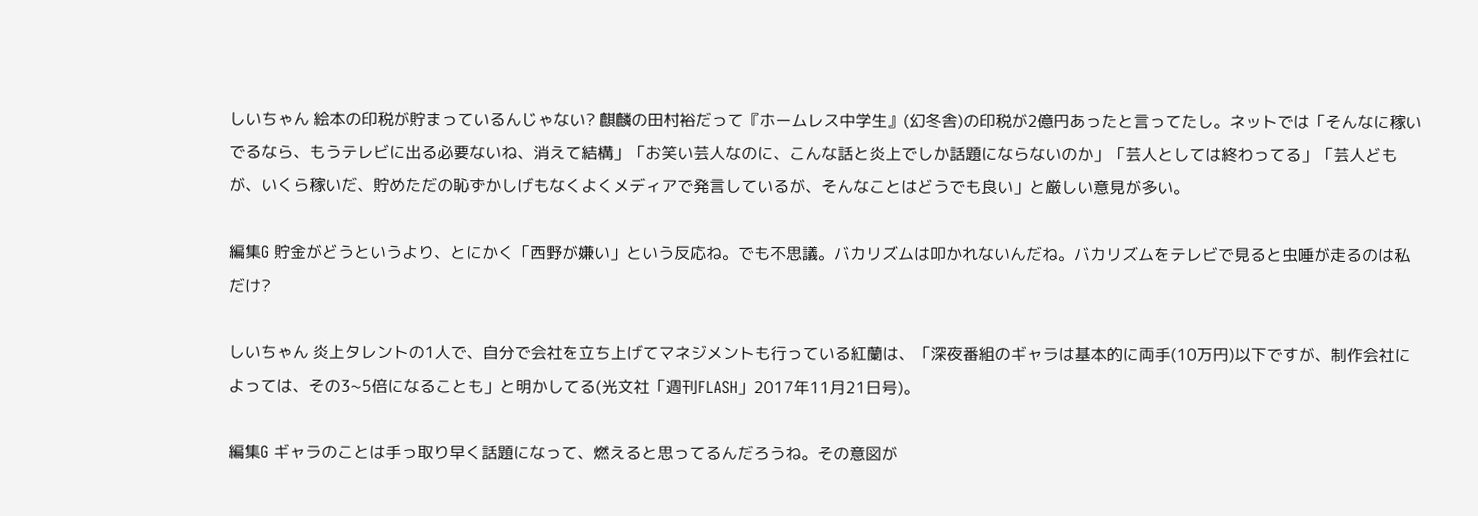しいちゃん 絵本の印税が貯まっているんじゃない? 麒麟の田村裕だって『ホームレス中学生』(幻冬舎)の印税が2億円あったと言ってたし。ネットでは「そんなに稼いでるなら、もうテレビに出る必要ないね、消えて結構」「お笑い芸人なのに、こんな話と炎上でしか話題にならないのか」「芸人としては終わってる」「芸人どもが、いくら稼いだ、貯めただの恥ずかしげもなくよくメディアで発言しているが、そんなことはどうでも良い」と厳しい意見が多い。

編集G 貯金がどうというより、とにかく「西野が嫌い」という反応ね。でも不思議。バカリズムは叩かれないんだね。バカリズムをテレビで見ると虫唾が走るのは私だけ?

しいちゃん 炎上タレントの1人で、自分で会社を立ち上げてマネジメントも行っている紅蘭は、「深夜番組のギャラは基本的に両手(10万円)以下ですが、制作会社によっては、その3~5倍になることも」と明かしてる(光文社「週刊FLASH」2017年11月21日号)。

編集G ギャラのことは手っ取り早く話題になって、燃えると思ってるんだろうね。その意図が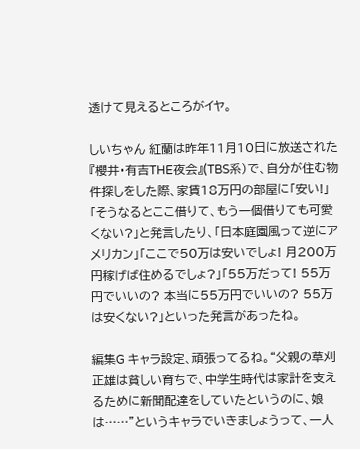透けて見えるところがイヤ。

しいちゃん 紅蘭は昨年11月10日に放送された『櫻井・有吉THE夜会』(TBS系)で、自分が住む物件探しをした際、家賃18万円の部屋に「安い!」「そうなるとここ借りて、もう一個借りても可愛くない?」と発言したり、「日本庭園風って逆にアメリカン」「ここで50万は安いでしょ! 月200万円稼げば住めるでしょ?」「55万だって! 55万円でいいの? 本当に55万円でいいの? 55万は安くない?」といった発言があったね。

編集G キャラ設定、頑張ってるね。“父親の草刈正雄は貧しい育ちで、中学生時代は家計を支えるために新聞配達をしていたというのに、娘は……”というキャラでいきましょうって、一人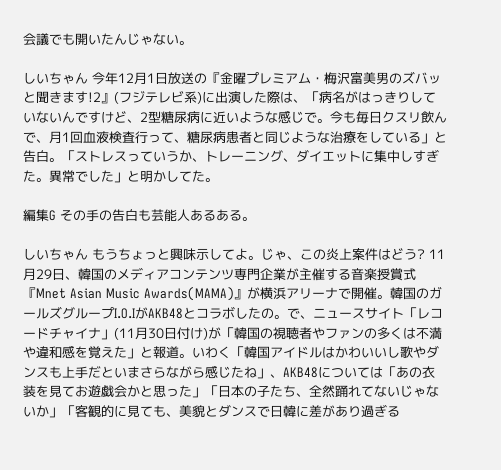会議でも開いたんじゃない。

しいちゃん 今年12月1日放送の『金曜プレミアム・梅沢富美男のズバッと聞きます!2』(フジテレビ系)に出演した際は、「病名がはっきりしていないんですけど、2型糖尿病に近いような感じで。今も毎日クスリ飲んで、月1回血液検査行って、糖尿病患者と同じような治療をしている」と告白。「ストレスっていうか、トレーニング、ダイエットに集中しすぎた。異常でした」と明かしてた。

編集G その手の告白も芸能人あるある。

しいちゃん もうちょっと興味示してよ。じゃ、この炎上案件はどう? 11月29日、韓国のメディアコンテンツ専門企業が主催する音楽授賞式『Mnet Asian Music Awards(MAMA)』が横浜アリーナで開催。韓国のガールズグループI.O.IがAKB48とコラボしたの。で、ニュースサイト「レコードチャイナ」(11月30日付け)が「韓国の視聴者やファンの多くは不満や違和感を覚えた」と報道。いわく「韓国アイドルはかわいいし歌やダンスも上手だといまさらながら感じたね」、AKB48については「あの衣装を見てお遊戯会かと思った」「日本の子たち、全然踊れてないじゃないか」「客観的に見ても、美貌とダンスで日韓に差があり過ぎる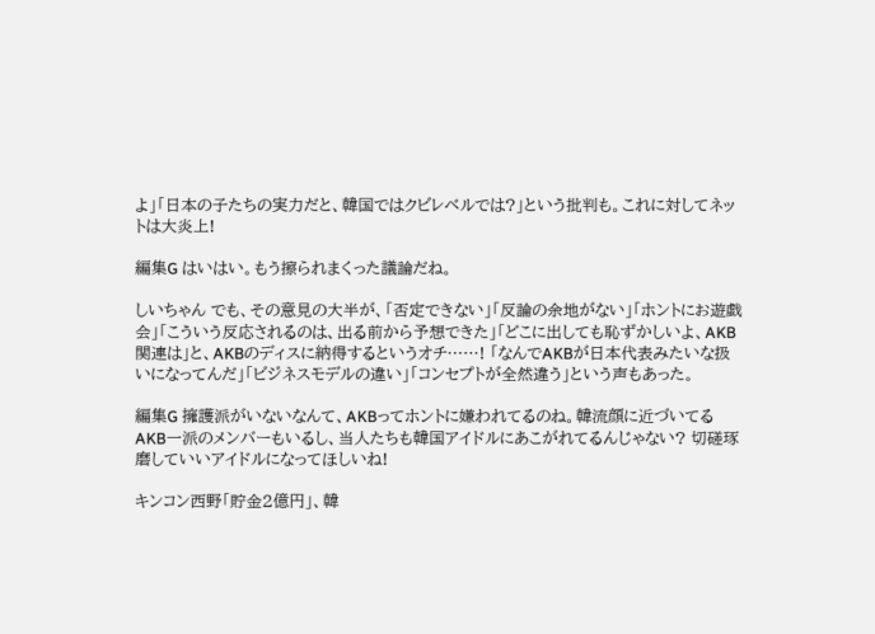よ」「日本の子たちの実力だと、韓国ではクビレベルでは?」という批判も。これに対してネットは大炎上!

編集G はいはい。もう擦られまくった議論だね。

しいちゃん でも、その意見の大半が、「否定できない」「反論の余地がない」「ホントにお遊戯会」「こういう反応されるのは、出る前から予想できた」「どこに出しても恥ずかしいよ、AKB関連は」と、AKBのディスに納得するというオチ……! 「なんでAKBが日本代表みたいな扱いになってんだ」「ビジネスモデルの違い」「コンセプトが全然違う」という声もあった。

編集G 擁護派がいないなんて、AKBってホントに嫌われてるのね。韓流顔に近づいてるAKB一派のメンバーもいるし、当人たちも韓国アイドルにあこがれてるんじゃない? 切磋琢磨していいアイドルになってほしいね!

キンコン西野「貯金2億円」、韓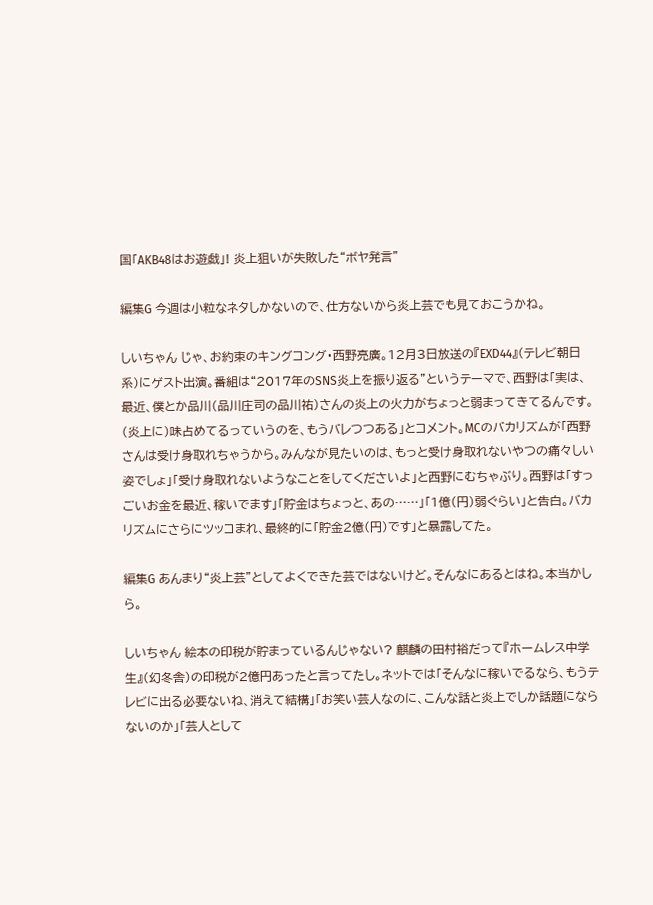国「AKB48はお遊戯」! 炎上狙いが失敗した“ボヤ発言”

編集G 今週は小粒なネタしかないので、仕方ないから炎上芸でも見ておこうかね。

しいちゃん じゃ、お約束のキングコング・西野亮廣。12月3日放送の『EXD44』(テレビ朝日系)にゲスト出演。番組は“2017年のSNS炎上を振り返る”というテーマで、西野は「実は、最近、僕とか品川(品川庄司の品川祐)さんの炎上の火力がちょっと弱まってきてるんです。(炎上に)味占めてるっていうのを、もうバレつつある」とコメント。MCのバカリズムが「西野さんは受け身取れちゃうから。みんなが見たいのは、もっと受け身取れないやつの痛々しい姿でしょ」「受け身取れないようなことをしてくださいよ」と西野にむちゃぶり。西野は「すっごいお金を最近、稼いでます」「貯金はちょっと、あの……」「1億(円)弱ぐらい」と告白。バカリズムにさらにツッコまれ、最終的に「貯金2億(円)です」と暴露してた。

編集G あんまり“炎上芸”としてよくできた芸ではないけど。そんなにあるとはね。本当かしら。

しいちゃん 絵本の印税が貯まっているんじゃない? 麒麟の田村裕だって『ホームレス中学生』(幻冬舎)の印税が2億円あったと言ってたし。ネットでは「そんなに稼いでるなら、もうテレビに出る必要ないね、消えて結構」「お笑い芸人なのに、こんな話と炎上でしか話題にならないのか」「芸人として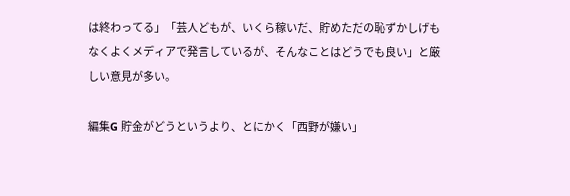は終わってる」「芸人どもが、いくら稼いだ、貯めただの恥ずかしげもなくよくメディアで発言しているが、そんなことはどうでも良い」と厳しい意見が多い。

編集G 貯金がどうというより、とにかく「西野が嫌い」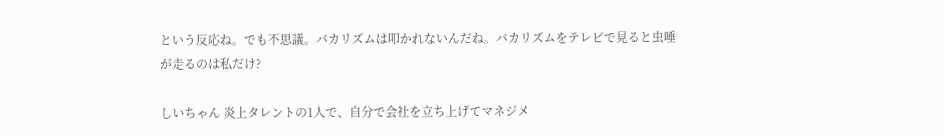という反応ね。でも不思議。バカリズムは叩かれないんだね。バカリズムをテレビで見ると虫唾が走るのは私だけ?

しいちゃん 炎上タレントの1人で、自分で会社を立ち上げてマネジメ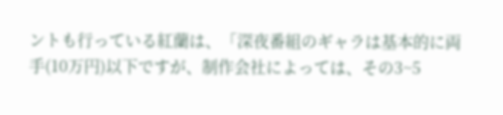ントも行っている紅蘭は、「深夜番組のギャラは基本的に両手(10万円)以下ですが、制作会社によっては、その3~5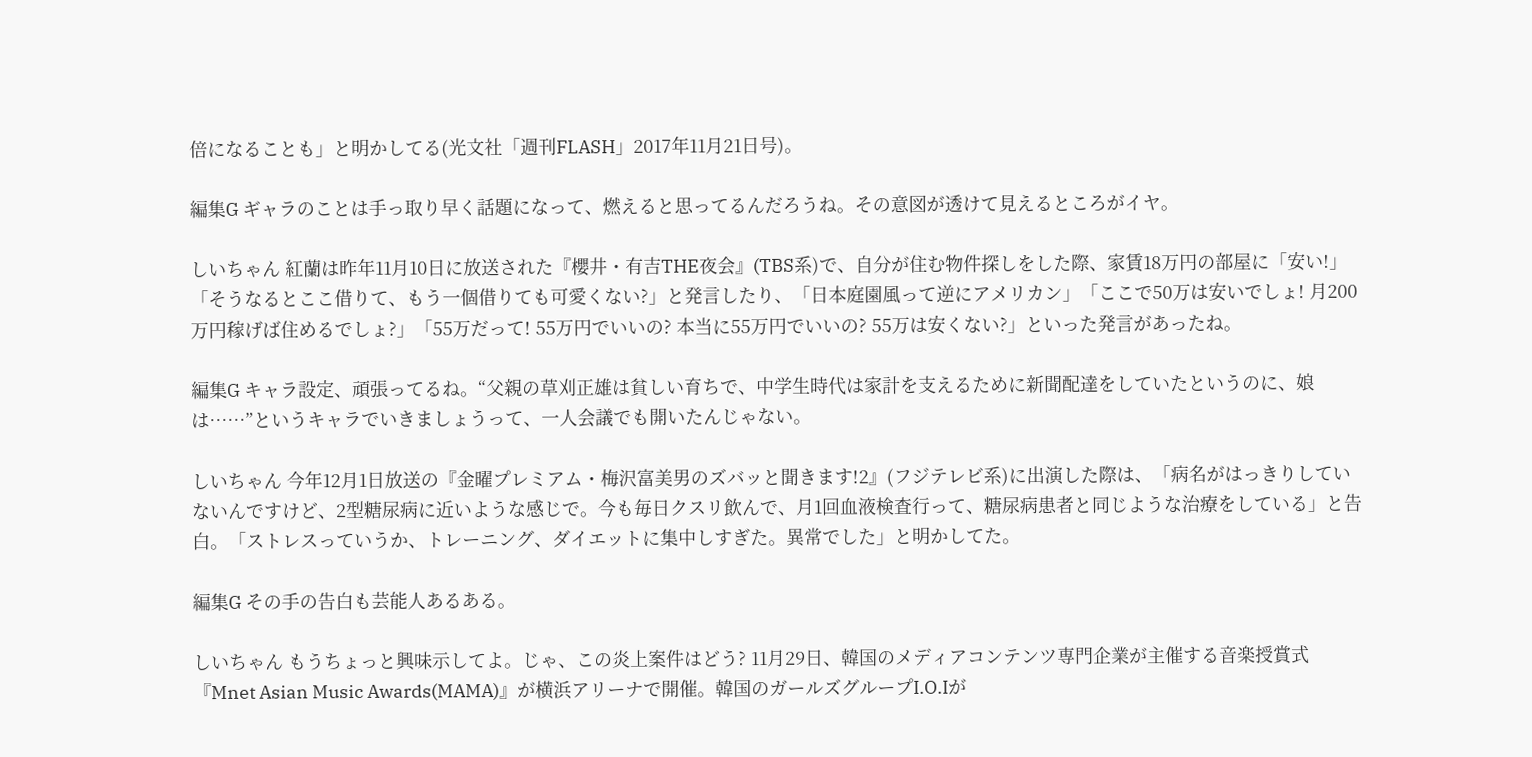倍になることも」と明かしてる(光文社「週刊FLASH」2017年11月21日号)。

編集G ギャラのことは手っ取り早く話題になって、燃えると思ってるんだろうね。その意図が透けて見えるところがイヤ。

しいちゃん 紅蘭は昨年11月10日に放送された『櫻井・有吉THE夜会』(TBS系)で、自分が住む物件探しをした際、家賃18万円の部屋に「安い!」「そうなるとここ借りて、もう一個借りても可愛くない?」と発言したり、「日本庭園風って逆にアメリカン」「ここで50万は安いでしょ! 月200万円稼げば住めるでしょ?」「55万だって! 55万円でいいの? 本当に55万円でいいの? 55万は安くない?」といった発言があったね。

編集G キャラ設定、頑張ってるね。“父親の草刈正雄は貧しい育ちで、中学生時代は家計を支えるために新聞配達をしていたというのに、娘は……”というキャラでいきましょうって、一人会議でも開いたんじゃない。

しいちゃん 今年12月1日放送の『金曜プレミアム・梅沢富美男のズバッと聞きます!2』(フジテレビ系)に出演した際は、「病名がはっきりしていないんですけど、2型糖尿病に近いような感じで。今も毎日クスリ飲んで、月1回血液検査行って、糖尿病患者と同じような治療をしている」と告白。「ストレスっていうか、トレーニング、ダイエットに集中しすぎた。異常でした」と明かしてた。

編集G その手の告白も芸能人あるある。

しいちゃん もうちょっと興味示してよ。じゃ、この炎上案件はどう? 11月29日、韓国のメディアコンテンツ専門企業が主催する音楽授賞式『Mnet Asian Music Awards(MAMA)』が横浜アリーナで開催。韓国のガールズグループI.O.Iが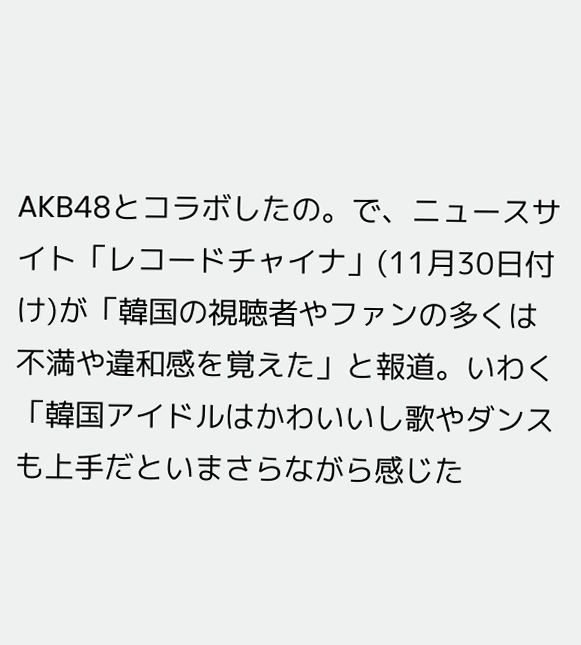AKB48とコラボしたの。で、ニュースサイト「レコードチャイナ」(11月30日付け)が「韓国の視聴者やファンの多くは不満や違和感を覚えた」と報道。いわく「韓国アイドルはかわいいし歌やダンスも上手だといまさらながら感じた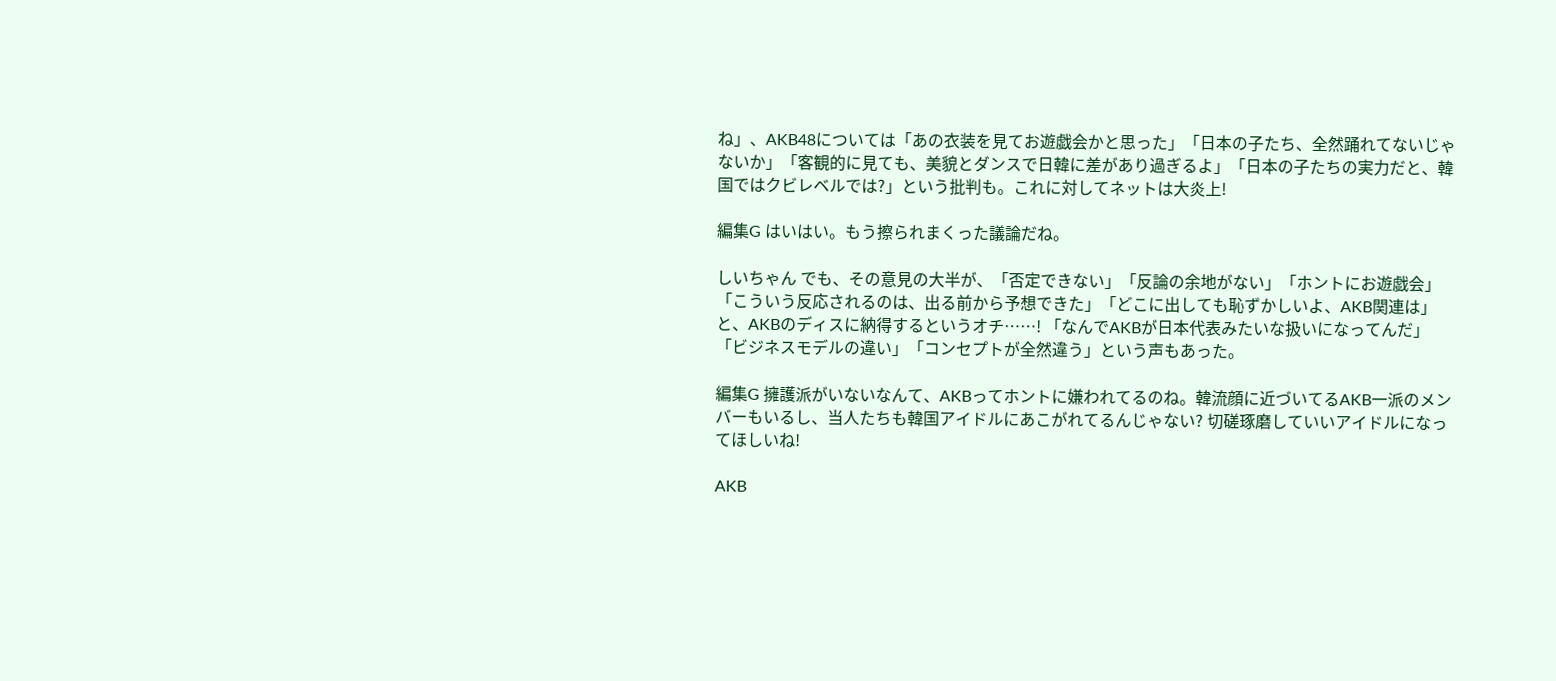ね」、AKB48については「あの衣装を見てお遊戯会かと思った」「日本の子たち、全然踊れてないじゃないか」「客観的に見ても、美貌とダンスで日韓に差があり過ぎるよ」「日本の子たちの実力だと、韓国ではクビレベルでは?」という批判も。これに対してネットは大炎上!

編集G はいはい。もう擦られまくった議論だね。

しいちゃん でも、その意見の大半が、「否定できない」「反論の余地がない」「ホントにお遊戯会」「こういう反応されるのは、出る前から予想できた」「どこに出しても恥ずかしいよ、AKB関連は」と、AKBのディスに納得するというオチ……! 「なんでAKBが日本代表みたいな扱いになってんだ」「ビジネスモデルの違い」「コンセプトが全然違う」という声もあった。

編集G 擁護派がいないなんて、AKBってホントに嫌われてるのね。韓流顔に近づいてるAKB一派のメンバーもいるし、当人たちも韓国アイドルにあこがれてるんじゃない? 切磋琢磨していいアイドルになってほしいね!

AKB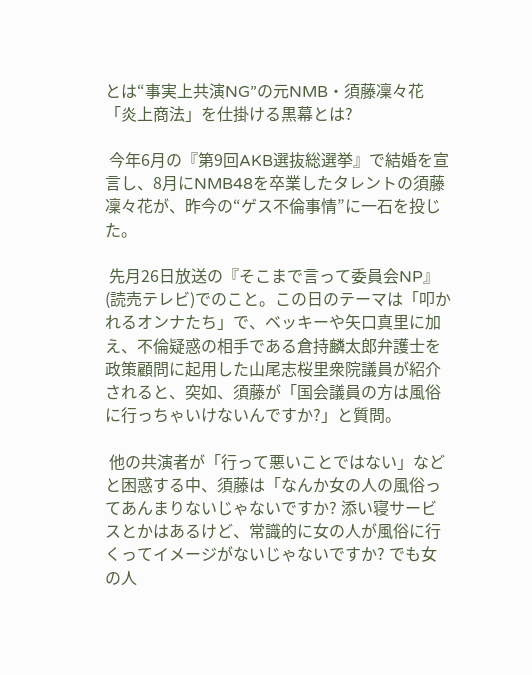とは“事実上共演NG”の元NMB・須藤凜々花「炎上商法」を仕掛ける黒幕とは?

 今年6月の『第9回AKB選抜総選挙』で結婚を宣言し、8月にNMB48を卒業したタレントの須藤凜々花が、昨今の“ゲス不倫事情”に一石を投じた。

 先月26日放送の『そこまで言って委員会NP』(読売テレビ)でのこと。この日のテーマは「叩かれるオンナたち」で、ベッキーや矢口真里に加え、不倫疑惑の相手である倉持麟太郎弁護士を政策顧問に起用した山尾志桜里衆院議員が紹介されると、突如、須藤が「国会議員の方は風俗に行っちゃいけないんですか?」と質問。

 他の共演者が「行って悪いことではない」などと困惑する中、須藤は「なんか女の人の風俗ってあんまりないじゃないですか? 添い寝サービスとかはあるけど、常識的に女の人が風俗に行くってイメージがないじゃないですか? でも女の人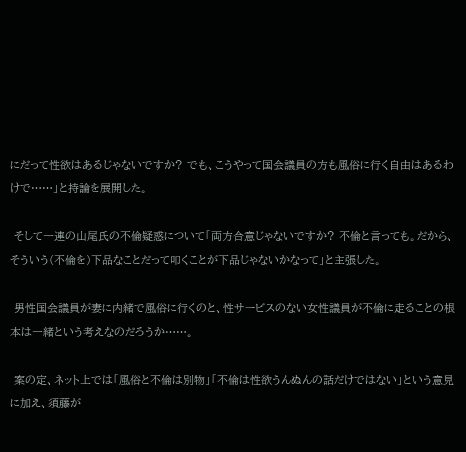にだって性欲はあるじゃないですか? でも、こうやって国会議員の方も風俗に行く自由はあるわけで……」と持論を展開した。

 そして一連の山尾氏の不倫疑惑について「両方合意じゃないですか? 不倫と言っても。だから、そういう(不倫を)下品なことだって叩くことが下品じゃないかなって」と主張した。

 男性国会議員が妻に内緒で風俗に行くのと、性サービスのない女性議員が不倫に走ることの根本は一緒という考えなのだろうか……。

 案の定、ネット上では「風俗と不倫は別物」「不倫は性欲うんぬんの話だけではない」という意見に加え、須藤が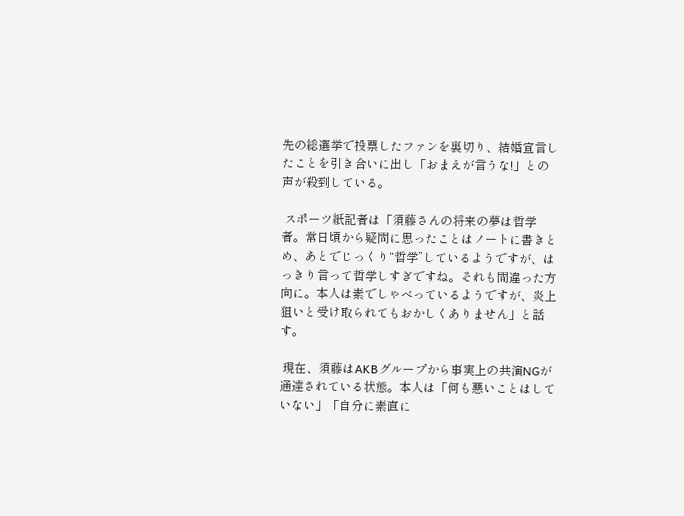先の総選挙で投票したファンを裏切り、結婚宣言したことを引き合いに出し「おまえが言うな!」との声が殺到している。

 スポーツ紙記者は「須藤さんの将来の夢は哲学者。常日頃から疑問に思ったことはノートに書きとめ、あとでじっくり“哲学”しているようですが、はっきり言って哲学しすぎですね。それも間違った方向に。本人は素でしゃべっているようですが、炎上狙いと受け取られてもおかしくありません」と話す。

 現在、須藤はAKBグループから事実上の共演NGが通達されている状態。本人は「何も悪いことはしていない」「自分に素直に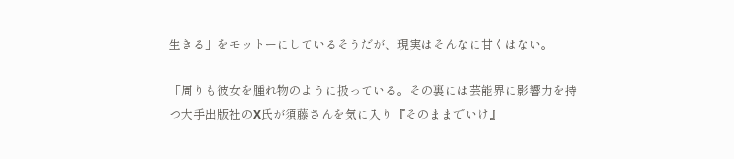生きる」をモットーにしているそうだが、現実はそんなに甘くはない。

「周りも彼女を腫れ物のように扱っている。その裏には芸能界に影響力を持つ大手出版社のX氏が須藤さんを気に入り『そのままでいけ』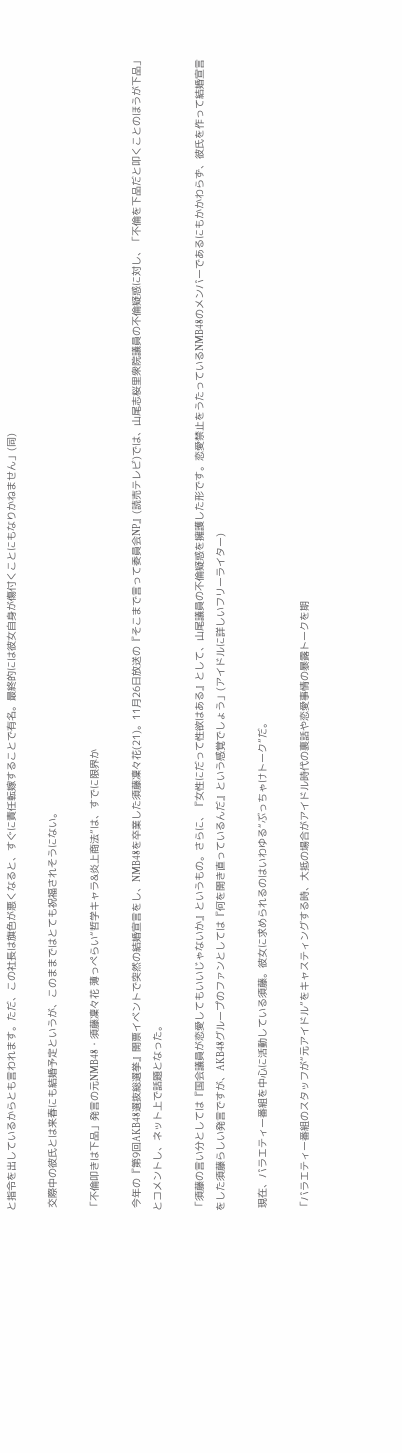と指令を出しているからとも言われます。ただ、この社長は旗色が悪くなると、すぐに責任転嫁することで有名。最終的には彼女自身が傷付くことにもなりかねません」(同)

 交際中の彼氏とは来春にも結婚予定というが、このままではとても祝福されそうにない。

「不倫叩きは下品」発言の元NMB48・須藤凜々花 薄っぺらい“哲学キャラ&炎上商法”は、すでに限界か

 今年の『第9回AKB48選抜総選挙』開票イベントで突然の結婚宣言をし、NMB48を卒業した須藤凜々花(21)。11月26日放送の『そこまで言って委員会NP』(読売テレビ)では、山尾志桜里衆院議員の不倫疑惑に対し、「不倫を下品だと叩くことのほうが下品」とコメントし、ネット上で話題となった。

「須藤の言い分としては『国会議員が恋愛してもいいじゃないか』というもの。さらに、『女性にだって性欲はある』として、山尾議員の不倫疑惑を擁護した形です。恋愛禁止をうたっているNMB48のメンバーであるにもかかわらず、彼氏を作って結婚宣言をした須藤らしい発言ですが、AKB48グループのファンとしては『何を開き直っているんだ』という感覚でしょう」(アイドルに詳しいフリーライター)

 現在、バラエティー番組を中心に活動している須藤。彼女に求められるのはいわゆる“ぶっちゃけトーク”だ。

「バラエティー番組のスタッフが“元アイドル”をキャスティングする時、大抵の場合がアイドル時代の裏話や恋愛事情の暴露トークを期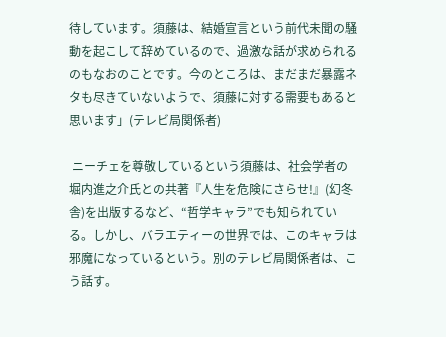待しています。須藤は、結婚宣言という前代未聞の騒動を起こして辞めているので、過激な話が求められるのもなおのことです。今のところは、まだまだ暴露ネタも尽きていないようで、須藤に対する需要もあると思います」(テレビ局関係者)

 ニーチェを尊敬しているという須藤は、社会学者の堀内進之介氏との共著『人生を危険にさらせ!』(幻冬舎)を出版するなど、“哲学キャラ”でも知られている。しかし、バラエティーの世界では、このキャラは邪魔になっているという。別のテレビ局関係者は、こう話す。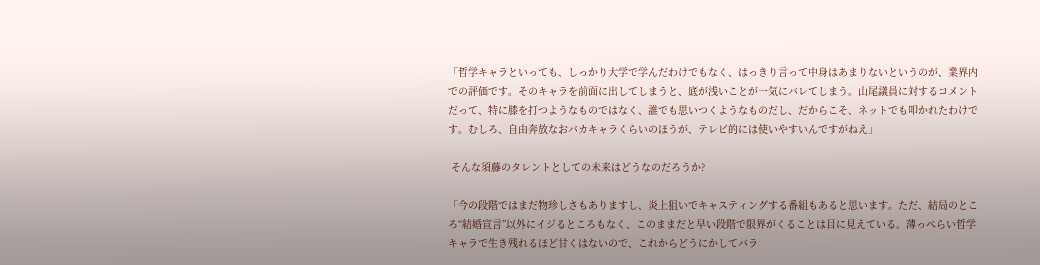「哲学キャラといっても、しっかり大学で学んだわけでもなく、はっきり言って中身はあまりないというのが、業界内での評価です。そのキャラを前面に出してしまうと、底が浅いことが一気にバレてしまう。山尾議員に対するコメントだって、特に膝を打つようなものではなく、誰でも思いつくようなものだし、だからこそ、ネットでも叩かれたわけです。むしろ、自由奔放なおバカキャラくらいのほうが、テレビ的には使いやすいんですがねえ」

 そんな須藤のタレントとしての未来はどうなのだろうか?

「今の段階ではまだ物珍しさもありますし、炎上狙いでキャスティングする番組もあると思います。ただ、結局のところ“結婚宣言”以外にイジるところもなく、このままだと早い段階で限界がくることは目に見えている。薄っぺらい哲学キャラで生き残れるほど甘くはないので、これからどうにかしてバラ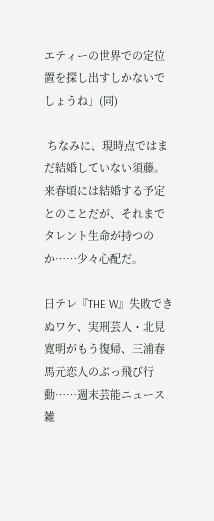エティーの世界での定位置を探し出すしかないでしょうね」(同)

 ちなみに、現時点ではまだ結婚していない須藤。来春頃には結婚する予定とのことだが、それまでタレント生命が持つのか……少々心配だ。

日テレ『THE W』失敗できぬワケ、実刑芸人・北見寛明がもう復帰、三浦春馬元恋人のぶっ飛び行動……週末芸能ニュース雑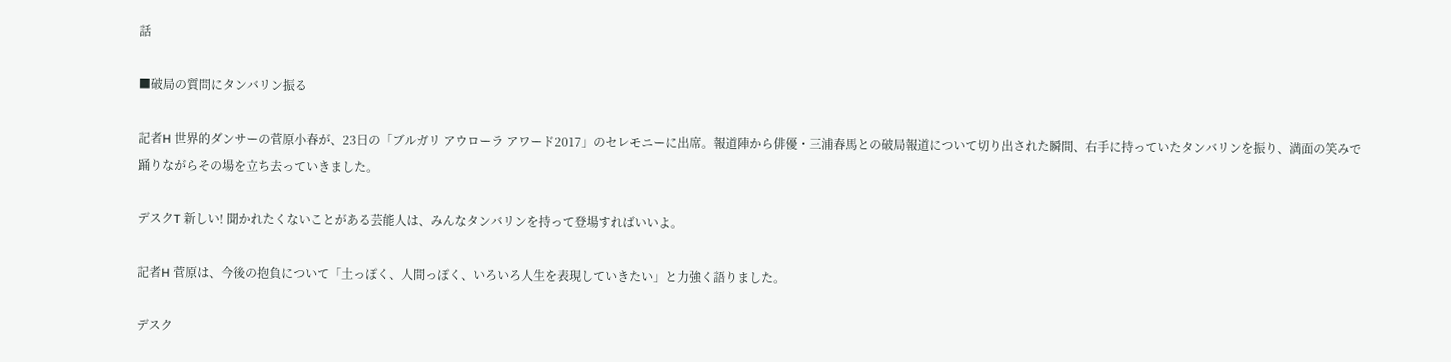話

■破局の質問にタンバリン振る

記者H 世界的ダンサーの菅原小春が、23日の「ブルガリ アウローラ アワード2017」のセレモニーに出席。報道陣から俳優・三浦春馬との破局報道について切り出された瞬間、右手に持っていたタンバリンを振り、満面の笑みで踊りながらその場を立ち去っていきました。

デスクT 新しい! 聞かれたくないことがある芸能人は、みんなタンバリンを持って登場すればいいよ。

記者H 菅原は、今後の抱負について「土っぽく、人間っぽく、いろいろ人生を表現していきたい」と力強く語りました。

デスク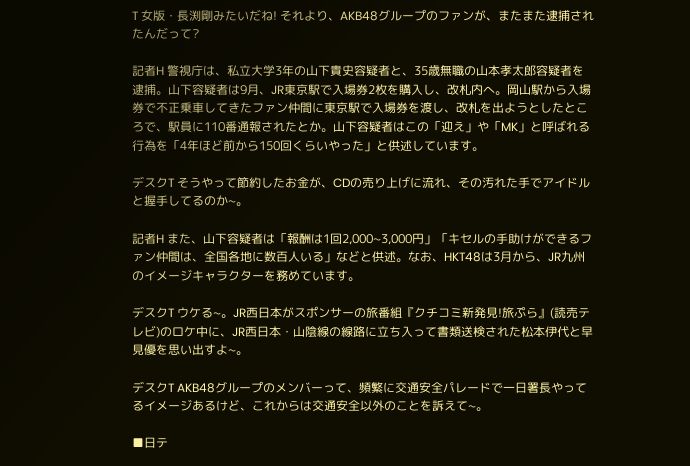T 女版・長渕剛みたいだね! それより、AKB48グループのファンが、またまた逮捕されたんだって?

記者H 警視庁は、私立大学3年の山下貴史容疑者と、35歳無職の山本孝太郎容疑者を逮捕。山下容疑者は9月、JR東京駅で入場券2枚を購入し、改札内へ。岡山駅から入場券で不正乗車してきたファン仲間に東京駅で入場券を渡し、改札を出ようとしたところで、駅員に110番通報されたとか。山下容疑者はこの「迎え」や「MK」と呼ばれる行為を「4年ほど前から150回くらいやった」と供述しています。

デスクT そうやって節約したお金が、CDの売り上げに流れ、その汚れた手でアイドルと握手してるのか~。

記者H また、山下容疑者は「報酬は1回2,000~3,000円」「キセルの手助けができるファン仲間は、全国各地に数百人いる」などと供述。なお、HKT48は3月から、JR九州のイメージキャラクターを務めています。

デスクT ウケる~。JR西日本がスポンサーの旅番組『クチコミ新発見!旅ぷら』(読売テレビ)のロケ中に、JR西日本・山陰線の線路に立ち入って書類送検された松本伊代と早見優を思い出すよ~。

デスクT AKB48グループのメンバーって、頻繁に交通安全パレードで一日署長やってるイメージあるけど、これからは交通安全以外のことを訴えて~。

■日テ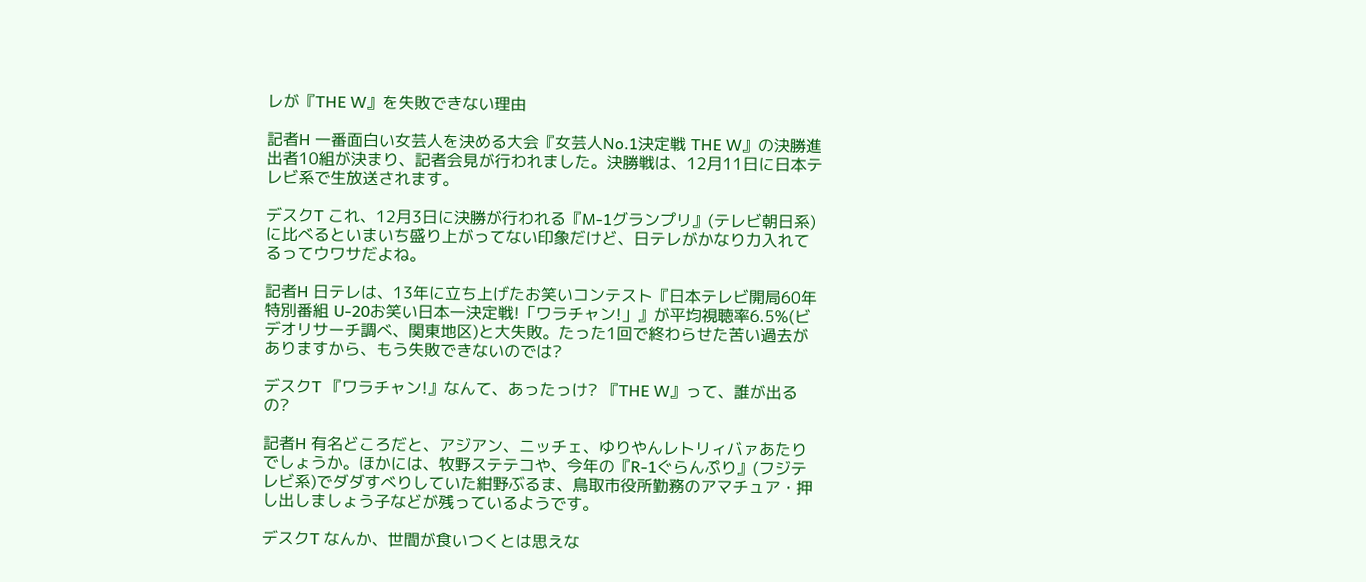レが『THE W』を失敗できない理由

記者H 一番面白い女芸人を決める大会『女芸人No.1決定戦 THE W』の決勝進出者10組が決まり、記者会見が行われました。決勝戦は、12月11日に日本テレビ系で生放送されます。

デスクT これ、12月3日に決勝が行われる『M-1グランプリ』(テレビ朝日系)に比べるといまいち盛り上がってない印象だけど、日テレがかなり力入れてるってウワサだよね。

記者H 日テレは、13年に立ち上げたお笑いコンテスト『日本テレビ開局60年特別番組 U-20お笑い日本一決定戦!「ワラチャン!」』が平均視聴率6.5%(ビデオリサーチ調べ、関東地区)と大失敗。たった1回で終わらせた苦い過去がありますから、もう失敗できないのでは?

デスクT 『ワラチャン!』なんて、あったっけ? 『THE W』って、誰が出るの?

記者H 有名どころだと、アジアン、ニッチェ、ゆりやんレトリィバァあたりでしょうか。ほかには、牧野ステテコや、今年の『R-1ぐらんぷり』(フジテレビ系)でダダすべりしていた紺野ぶるま、鳥取市役所勤務のアマチュア・押し出しましょう子などが残っているようです。

デスクT なんか、世間が食いつくとは思えな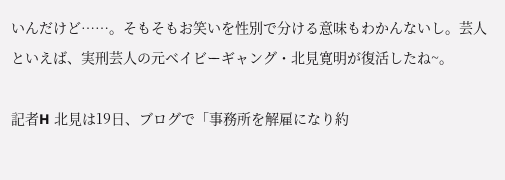いんだけど……。そもそもお笑いを性別で分ける意味もわかんないし。芸人といえば、実刑芸人の元ベイビーギャング・北見寛明が復活したね~。

記者H 北見は19日、ブログで「事務所を解雇になり約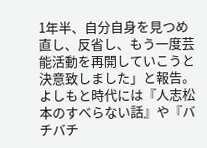1年半、自分自身を見つめ直し、反省し、もう一度芸能活動を再開していこうと決意致しました」と報告。よしもと時代には『人志松本のすべらない話』や『バチバチ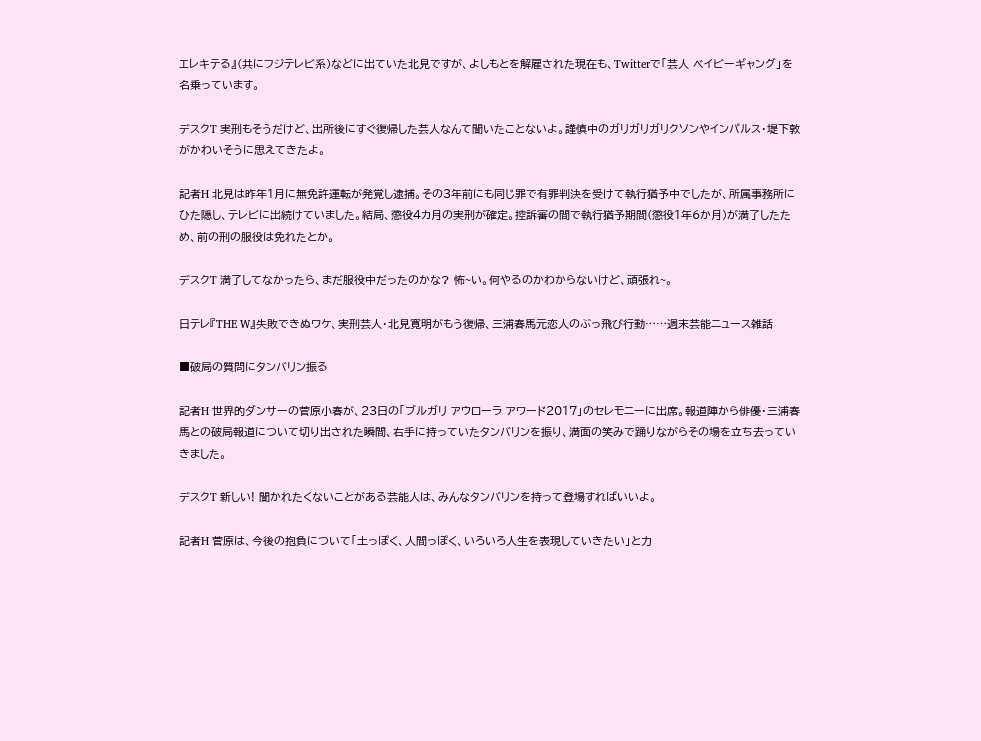エレキテる』(共にフジテレビ系)などに出ていた北見ですが、よしもとを解雇された現在も、Twitterで「芸人 ベイビーギャング」を名乗っています。

デスクT 実刑もそうだけど、出所後にすぐ復帰した芸人なんて聞いたことないよ。謹慎中のガリガリガリクソンやインパルス・堤下敦がかわいそうに思えてきたよ。

記者H 北見は昨年1月に無免許運転が発覚し逮捕。その3年前にも同じ罪で有罪判決を受けて執行猶予中でしたが、所属事務所にひた隠し、テレビに出続けていました。結局、懲役4カ月の実刑が確定。控訴審の間で執行猶予期間(懲役1年6か月)が満了したため、前の刑の服役は免れたとか。

デスクT 満了してなかったら、まだ服役中だったのかな? 怖~い。何やるのかわからないけど、頑張れ~。

日テレ『THE W』失敗できぬワケ、実刑芸人・北見寛明がもう復帰、三浦春馬元恋人のぶっ飛び行動……週末芸能ニュース雑話

■破局の質問にタンバリン振る

記者H 世界的ダンサーの菅原小春が、23日の「ブルガリ アウローラ アワード2017」のセレモニーに出席。報道陣から俳優・三浦春馬との破局報道について切り出された瞬間、右手に持っていたタンバリンを振り、満面の笑みで踊りながらその場を立ち去っていきました。

デスクT 新しい! 聞かれたくないことがある芸能人は、みんなタンバリンを持って登場すればいいよ。

記者H 菅原は、今後の抱負について「土っぽく、人間っぽく、いろいろ人生を表現していきたい」と力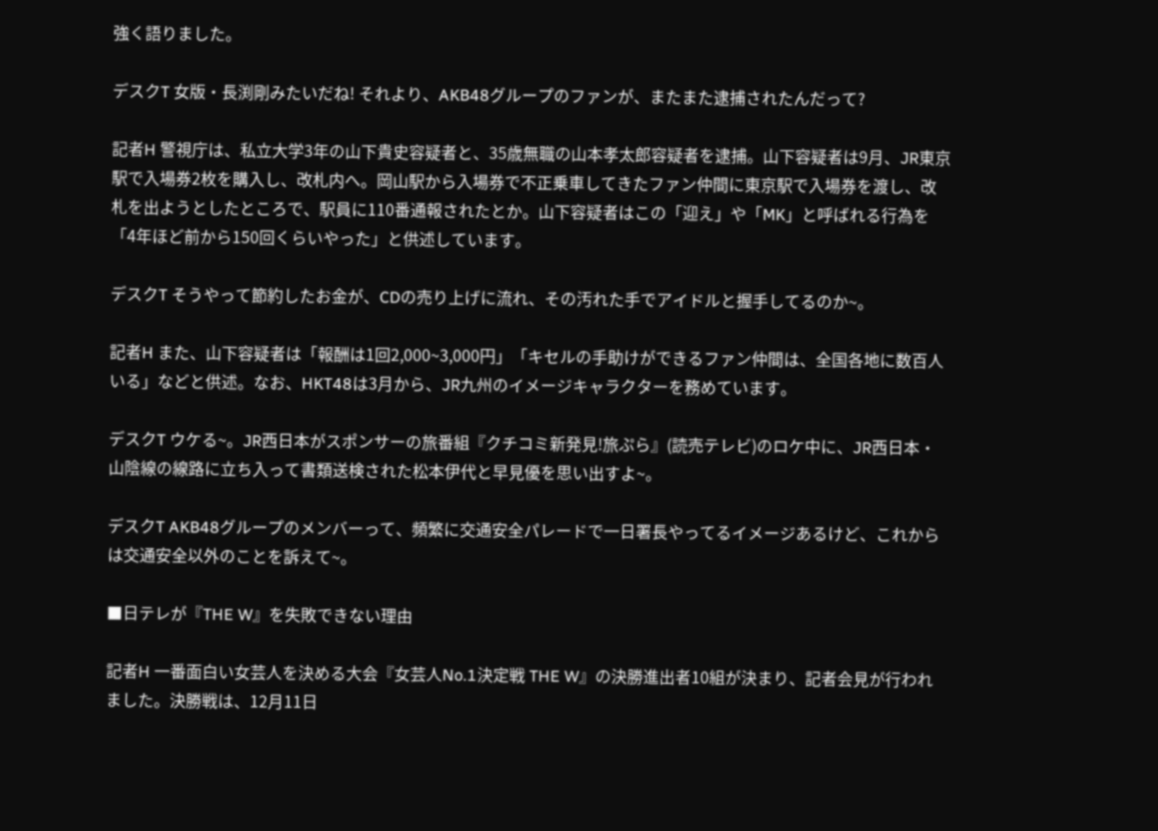強く語りました。

デスクT 女版・長渕剛みたいだね! それより、AKB48グループのファンが、またまた逮捕されたんだって?

記者H 警視庁は、私立大学3年の山下貴史容疑者と、35歳無職の山本孝太郎容疑者を逮捕。山下容疑者は9月、JR東京駅で入場券2枚を購入し、改札内へ。岡山駅から入場券で不正乗車してきたファン仲間に東京駅で入場券を渡し、改札を出ようとしたところで、駅員に110番通報されたとか。山下容疑者はこの「迎え」や「MK」と呼ばれる行為を「4年ほど前から150回くらいやった」と供述しています。

デスクT そうやって節約したお金が、CDの売り上げに流れ、その汚れた手でアイドルと握手してるのか~。

記者H また、山下容疑者は「報酬は1回2,000~3,000円」「キセルの手助けができるファン仲間は、全国各地に数百人いる」などと供述。なお、HKT48は3月から、JR九州のイメージキャラクターを務めています。

デスクT ウケる~。JR西日本がスポンサーの旅番組『クチコミ新発見!旅ぷら』(読売テレビ)のロケ中に、JR西日本・山陰線の線路に立ち入って書類送検された松本伊代と早見優を思い出すよ~。

デスクT AKB48グループのメンバーって、頻繁に交通安全パレードで一日署長やってるイメージあるけど、これからは交通安全以外のことを訴えて~。

■日テレが『THE W』を失敗できない理由

記者H 一番面白い女芸人を決める大会『女芸人No.1決定戦 THE W』の決勝進出者10組が決まり、記者会見が行われました。決勝戦は、12月11日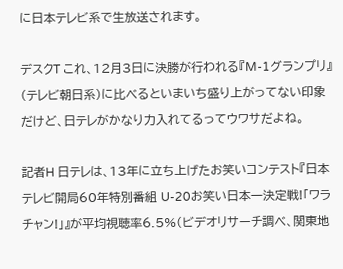に日本テレビ系で生放送されます。

デスクT これ、12月3日に決勝が行われる『M-1グランプリ』(テレビ朝日系)に比べるといまいち盛り上がってない印象だけど、日テレがかなり力入れてるってウワサだよね。

記者H 日テレは、13年に立ち上げたお笑いコンテスト『日本テレビ開局60年特別番組 U-20お笑い日本一決定戦!「ワラチャン!」』が平均視聴率6.5%(ビデオリサーチ調べ、関東地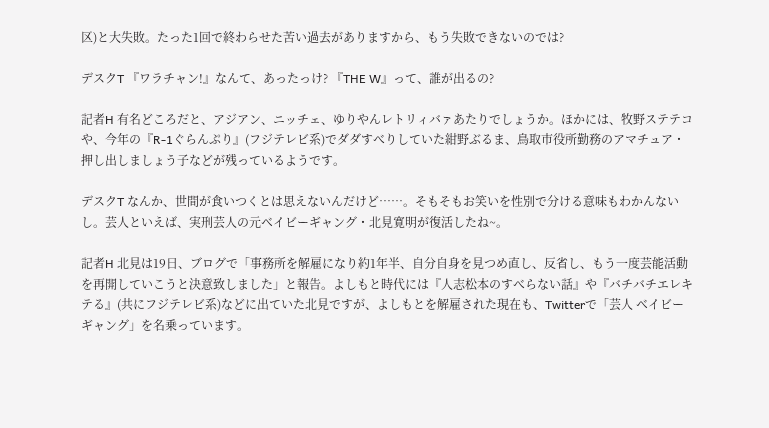区)と大失敗。たった1回で終わらせた苦い過去がありますから、もう失敗できないのでは?

デスクT 『ワラチャン!』なんて、あったっけ? 『THE W』って、誰が出るの?

記者H 有名どころだと、アジアン、ニッチェ、ゆりやんレトリィバァあたりでしょうか。ほかには、牧野ステテコや、今年の『R-1ぐらんぷり』(フジテレビ系)でダダすべりしていた紺野ぶるま、鳥取市役所勤務のアマチュア・押し出しましょう子などが残っているようです。

デスクT なんか、世間が食いつくとは思えないんだけど……。そもそもお笑いを性別で分ける意味もわかんないし。芸人といえば、実刑芸人の元ベイビーギャング・北見寛明が復活したね~。

記者H 北見は19日、ブログで「事務所を解雇になり約1年半、自分自身を見つめ直し、反省し、もう一度芸能活動を再開していこうと決意致しました」と報告。よしもと時代には『人志松本のすべらない話』や『バチバチエレキテる』(共にフジテレビ系)などに出ていた北見ですが、よしもとを解雇された現在も、Twitterで「芸人 ベイビーギャング」を名乗っています。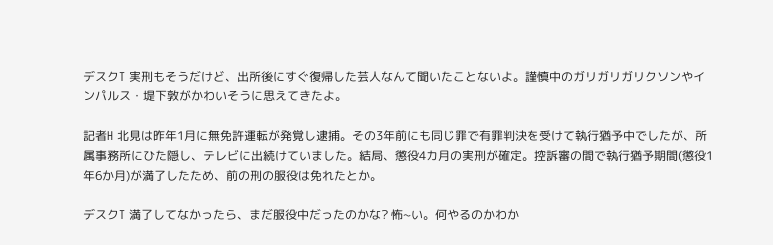デスクT 実刑もそうだけど、出所後にすぐ復帰した芸人なんて聞いたことないよ。謹慎中のガリガリガリクソンやインパルス・堤下敦がかわいそうに思えてきたよ。

記者H 北見は昨年1月に無免許運転が発覚し逮捕。その3年前にも同じ罪で有罪判決を受けて執行猶予中でしたが、所属事務所にひた隠し、テレビに出続けていました。結局、懲役4カ月の実刑が確定。控訴審の間で執行猶予期間(懲役1年6か月)が満了したため、前の刑の服役は免れたとか。

デスクT 満了してなかったら、まだ服役中だったのかな? 怖~い。何やるのかわか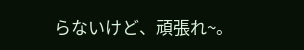らないけど、頑張れ~。